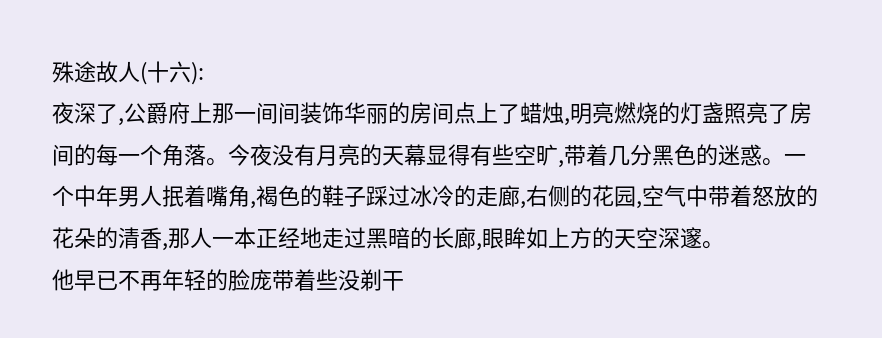殊途故人(十六):
夜深了,公爵府上那一间间装饰华丽的房间点上了蜡烛,明亮燃烧的灯盏照亮了房间的每一个角落。今夜没有月亮的天幕显得有些空旷,带着几分黑色的迷惑。一个中年男人抿着嘴角,褐色的鞋子踩过冰冷的走廊,右侧的花园,空气中带着怒放的花朵的清香,那人一本正经地走过黑暗的长廊,眼眸如上方的天空深邃。
他早已不再年轻的脸庞带着些没剃干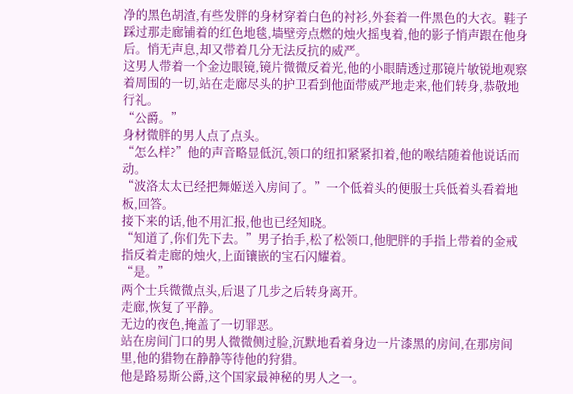净的黑色胡渣,有些发胖的身材穿着白色的衬衫,外套着一件黑色的大衣。鞋子踩过那走廊铺着的红色地毯,墙壁旁点燃的烛火摇曳着,他的影子悄声跟在他身后。悄无声息,却又带着几分无法反抗的威严。
这男人带着一个金边眼镜,镜片微微反着光,他的小眼睛透过那镜片敏锐地观察着周围的一切,站在走廊尽头的护卫看到他面带威严地走来,他们转身,恭敬地行礼。
“公爵。”
身材微胖的男人点了点头。
“怎么样?”他的声音略显低沉,领口的纽扣紧紧扣着,他的喉结随着他说话而动。
“波洛太太已经把舞姬送入房间了。”一个低着头的便服士兵低着头看着地板,回答。
接下来的话,他不用汇报,他也已经知晓。
“知道了,你们先下去。”男子抬手,松了松领口,他肥胖的手指上带着的金戒指反着走廊的烛火,上面镶嵌的宝石闪耀着。
“是。”
两个士兵微微点头,后退了几步之后转身离开。
走廊,恢复了平静。
无边的夜色,掩盖了一切罪恶。
站在房间门口的男人微微侧过脸,沉默地看着身边一片漆黑的房间,在那房间里,他的猎物在静静等待他的狩猎。
他是路易斯公爵,这个国家最神秘的男人之一。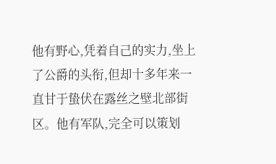他有野心,凭着自己的实力,坐上了公爵的头衔,但却十多年来一直甘于蛰伏在露丝之壁北部街区。他有军队,完全可以策划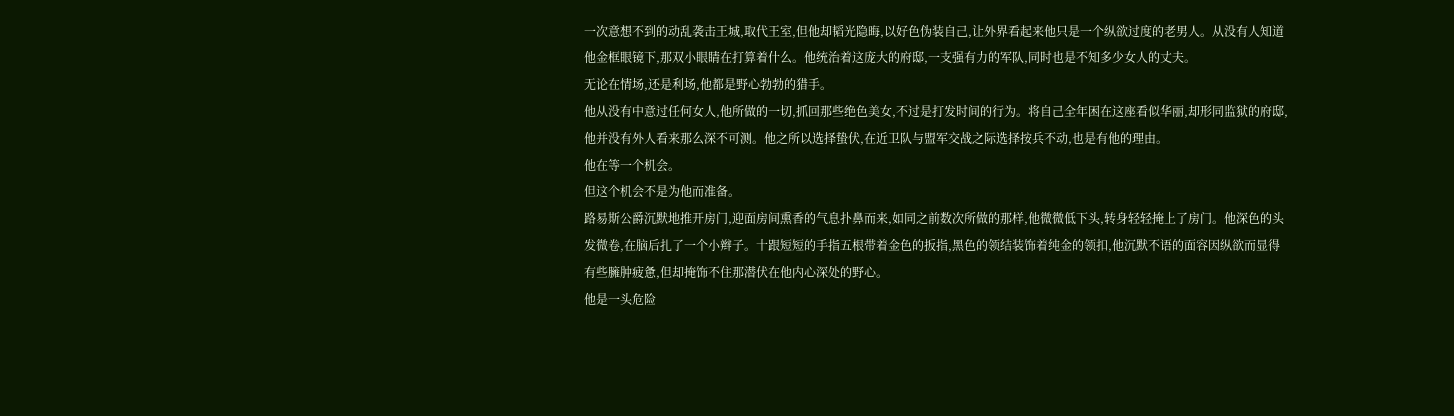一次意想不到的动乱袭击王城,取代王室,但他却韬光隐晦,以好色伪装自己,让外界看起来他只是一个纵欲过度的老男人。从没有人知道他金框眼镜下,那双小眼睛在打算着什么。他统治着这庞大的府邸,一支强有力的军队,同时也是不知多少女人的丈夫。
无论在情场,还是利场,他都是野心勃勃的猎手。
他从没有中意过任何女人,他所做的一切,抓回那些绝色美女,不过是打发时间的行为。将自己全年困在这座看似华丽,却形同监狱的府邸,他并没有外人看来那么深不可测。他之所以选择蛰伏,在近卫队与盟军交战之际选择按兵不动,也是有他的理由。
他在等一个机会。
但这个机会不是为他而准备。
路易斯公爵沉默地推开房门,迎面房间熏香的气息扑鼻而来,如同之前数次所做的那样,他微微低下头,转身轻轻掩上了房门。他深色的头发微卷,在脑后扎了一个小辫子。十跟短短的手指五根带着金色的扳指,黑色的领结装饰着纯金的领扣,他沉默不语的面容因纵欲而显得有些臃肿疲惫,但却掩饰不住那潜伏在他内心深处的野心。
他是一头危险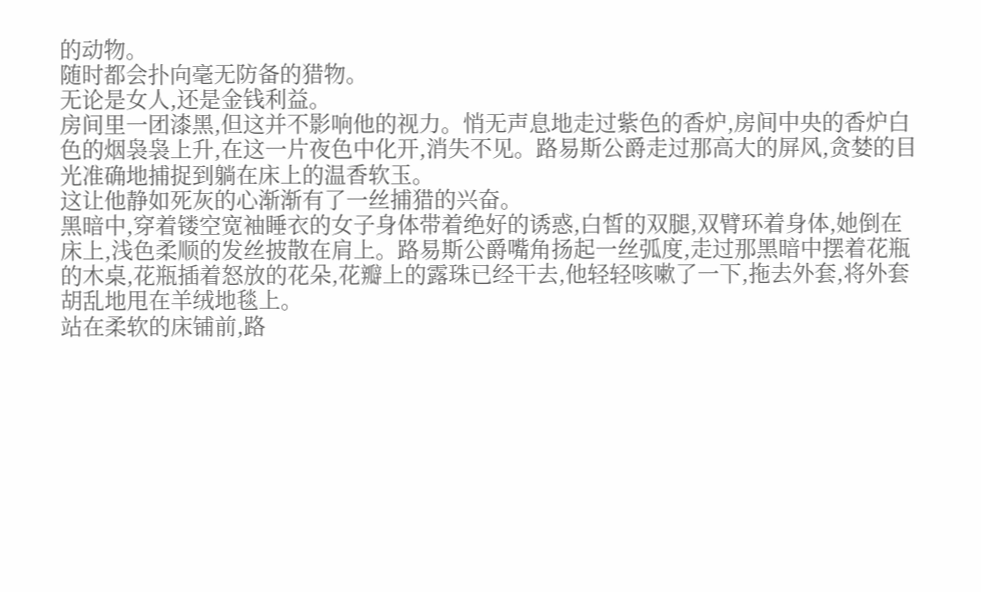的动物。
随时都会扑向毫无防备的猎物。
无论是女人,还是金钱利益。
房间里一团漆黑,但这并不影响他的视力。悄无声息地走过紫色的香炉,房间中央的香炉白色的烟袅袅上升,在这一片夜色中化开,消失不见。路易斯公爵走过那高大的屏风,贪婪的目光准确地捕捉到躺在床上的温香软玉。
这让他静如死灰的心渐渐有了一丝捕猎的兴奋。
黑暗中,穿着镂空宽袖睡衣的女子身体带着绝好的诱惑,白皙的双腿,双臂环着身体,她倒在床上,浅色柔顺的发丝披散在肩上。路易斯公爵嘴角扬起一丝弧度,走过那黑暗中摆着花瓶的木桌,花瓶插着怒放的花朵,花瓣上的露珠已经干去,他轻轻咳嗽了一下,拖去外套,将外套胡乱地甩在羊绒地毯上。
站在柔软的床铺前,路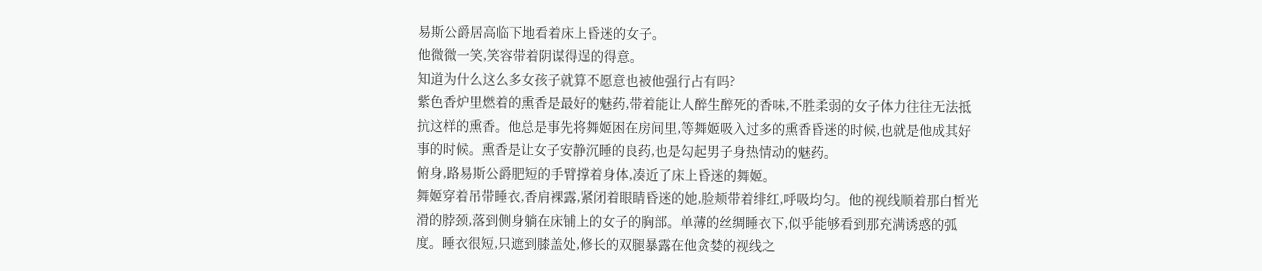易斯公爵居高临下地看着床上昏迷的女子。
他微微一笑,笑容带着阴谋得逞的得意。
知道为什么这么多女孩子就算不愿意也被他强行占有吗?
紫色香炉里燃着的熏香是最好的魅药,带着能让人醉生醉死的香味,不胜柔弱的女子体力往往无法抵抗这样的熏香。他总是事先将舞姬困在房间里,等舞姬吸入过多的熏香昏迷的时候,也就是他成其好事的时候。熏香是让女子安静沉睡的良药,也是勾起男子身热情动的魅药。
俯身,路易斯公爵肥短的手臂撑着身体,凑近了床上昏迷的舞姬。
舞姬穿着吊带睡衣,香肩裸露,紧闭着眼睛昏迷的她,脸颊带着绯红,呼吸均匀。他的视线顺着那白皙光滑的脖颈,落到侧身躺在床铺上的女子的胸部。单薄的丝绸睡衣下,似乎能够看到那充满诱惑的弧度。睡衣很短,只遮到膝盖处,修长的双腿暴露在他贪婪的视线之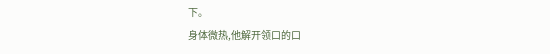下。
身体微热,他解开领口的口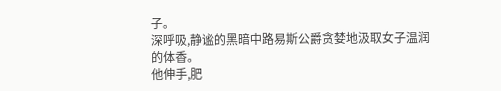子。
深呼吸,静谧的黑暗中路易斯公爵贪婪地汲取女子温润的体香。
他伸手,肥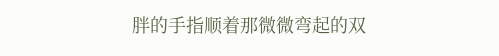胖的手指顺着那微微弯起的双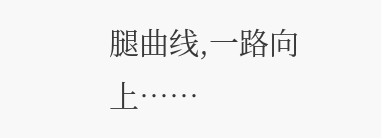腿曲线,一路向上……